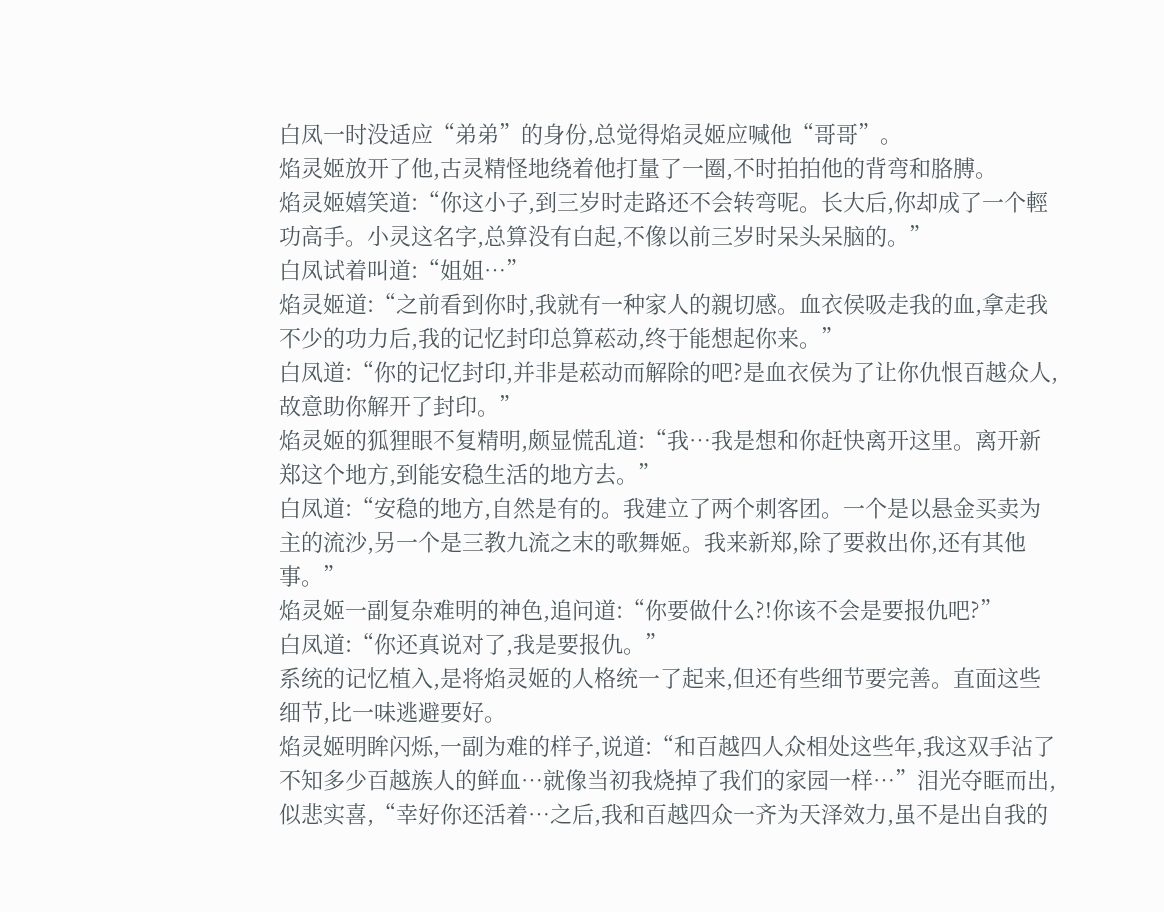白凤一时没适应“弟弟”的身份,总觉得焰灵姬应喊他“哥哥”。
焰灵姬放开了他,古灵精怪地绕着他打量了一圈,不时拍拍他的背弯和胳膊。
焰灵姬嬉笑道:“你这小子,到三岁时走路还不会转弯呢。长大后,你却成了一个輕功高手。小灵这名字,总算没有白起,不像以前三岁时呆头呆脑的。”
白凤试着叫道:“姐姐…”
焰灵姬道:“之前看到你时,我就有一种家人的親切感。血衣侯吸走我的血,拿走我不少的功力后,我的记忆封印总算菘动,终于能想起你来。”
白凤道:“你的记忆封印,并非是菘动而解除的吧?是血衣侯为了让你仇恨百越众人,故意助你解开了封印。”
焰灵姬的狐狸眼不复精明,颇显慌乱道:“我…我是想和你赶快离开这里。离开新郑这个地方,到能安稳生活的地方去。”
白凤道:“安稳的地方,自然是有的。我建立了两个刺客团。一个是以悬金买卖为主的流沙,另一个是三教九流之末的歌舞姬。我来新郑,除了要救出你,还有其他事。”
焰灵姬一副复杂难明的神色,追问道:“你要做什么?!你该不会是要报仇吧?”
白凤道:“你还真说对了,我是要报仇。”
系统的记忆植入,是将焰灵姬的人格统一了起来,但还有些细节要完善。直面这些细节,比一味逃避要好。
焰灵姬明眸闪烁,一副为难的样子,说道:“和百越四人众相处这些年,我这双手沾了不知多少百越族人的鲜血…就像当初我烧掉了我们的家园一样…”泪光夺眶而出,似悲实喜,“幸好你还活着…之后,我和百越四众一齐为天泽效力,虽不是出自我的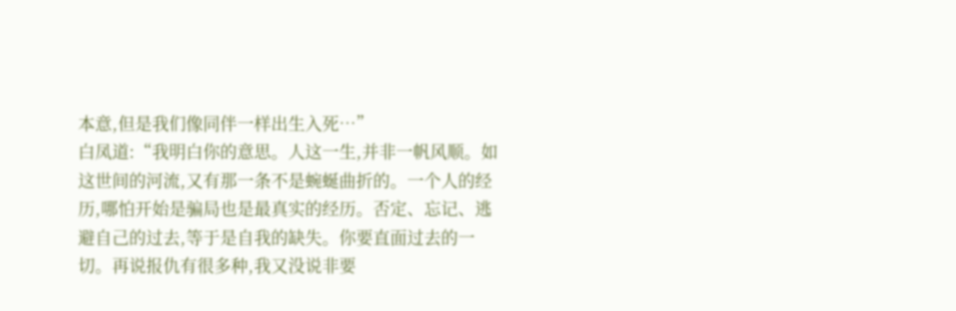本意,但是我们像同伴一样出生入死…”
白凤道:“我明白你的意思。人这一生,并非一帆风顺。如这世间的河流,又有那一条不是蜿蜒曲折的。一个人的经历,哪怕开始是骗局也是最真实的经历。否定、忘记、逃避自己的过去,等于是自我的缺失。你要直面过去的一切。再说报仇有很多种,我又没说非要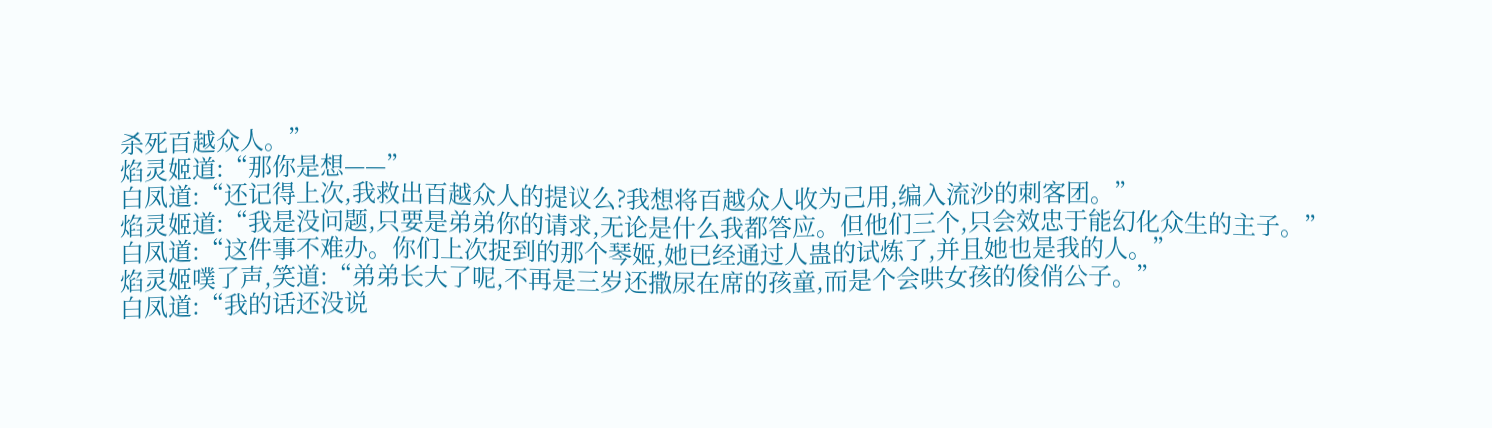杀死百越众人。”
焰灵姬道:“那你是想——”
白凤道:“还记得上次,我救出百越众人的提议么?我想将百越众人收为己用,编入流沙的刺客团。”
焰灵姬道:“我是没问题,只要是弟弟你的请求,无论是什么我都答应。但他们三个,只会效忠于能幻化众生的主子。”
白凤道:“这件事不难办。你们上次捉到的那个琴姬,她已经通过人蛊的试炼了,并且她也是我的人。”
焰灵姬噗了声,笑道:“弟弟长大了呢,不再是三岁还撒尿在席的孩童,而是个会哄女孩的俊俏公子。”
白凤道:“我的话还没说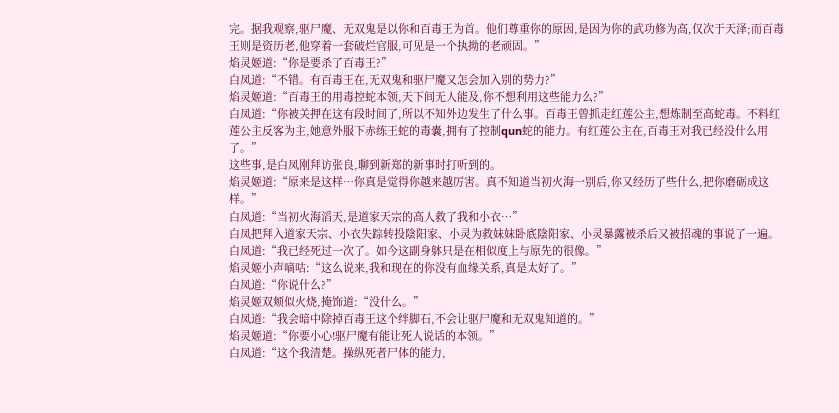完。据我观察,驱尸魔、无双鬼是以你和百毒王为首。他们尊重你的原因,是因为你的武功修为高,仅次于天泽;而百毒王则是资历老,他穿着一套破烂官服,可见是一个执拗的老顽固。”
焰灵姬道:“你是要杀了百毒王?”
白凤道:“不错。有百毒王在,无双鬼和驱尸魔又怎会加入别的势力?”
焰灵姬道:“百毒王的用毒控蛇本领,天下间无人能及,你不想利用这些能力么?”
白凤道:“你被关押在这有段时间了,所以不知外边发生了什么事。百毒王曾抓走红莲公主,想炼制至高蛇毒。不料红莲公主反客为主,她意外服下赤练王蛇的毒嚢,拥有了控制qun蛇的能力。有红莲公主在,百毒王对我已经没什么用了。”
这些事,是白凤刚拜访张良,聊到新郑的新事时打听到的。
焰灵姬道:“原来是这样…你真是觉得你越来越厉害。真不知道当初火海一别后,你又经历了些什么,把你磨砺成这样。”
白凤道:“当初火海滔天,是道家天宗的高人救了我和小衣…”
白凤把拜入道家天宗、小衣失踪转投陰阳家、小灵为救妹妹卧底陰阳家、小灵暴虂被杀后又被招魂的事说了一遍。
白凤道:“我已经死过一次了。如今这副身躰只是在相似度上与原先的很像。”
焰灵姬小声嘀咕:“这么说来,我和现在的你没有血缘关系,真是太好了。”
白凤道:“你说什么?”
焰灵姬双颊似火烧,掩饰道:“没什么。”
白凤道:“我会暗中除掉百毒王这个绊脚石,不会让驱尸魔和无双鬼知道的。”
焰灵姬道:“你要小心!驱尸魔有能让死人说话的本领。”
白凤道:“这个我清楚。操纵死者尸体的能力,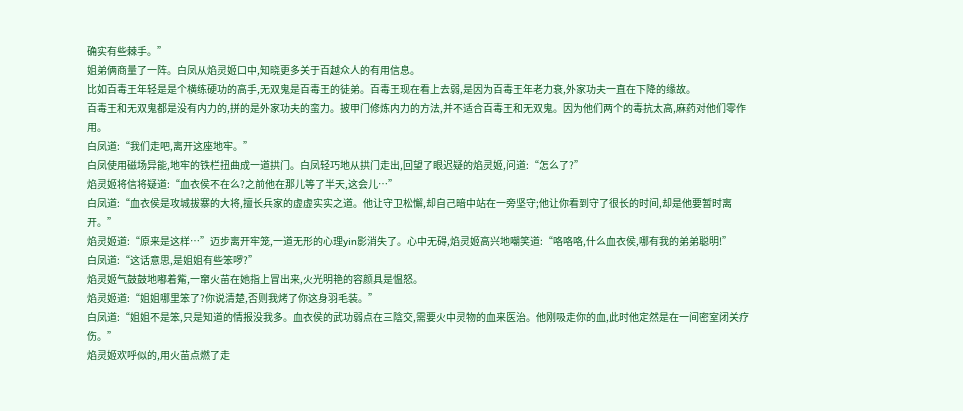确实有些棘手。”
姐弟俩商量了一阵。白凤从焰灵姬口中,知晓更多关于百越众人的有用信息。
比如百毒王年轻是是个横练硬功的高手,无双鬼是百毒王的徒弟。百毒王现在看上去弱,是因为百毒王年老力衰,外家功夫一直在下降的缘故。
百毒王和无双鬼都是没有内力的,拼的是外家功夫的蛮力。披甲门修炼内力的方法,并不适合百毒王和无双鬼。因为他们两个的毒抗太高,麻药对他们零作用。
白凤道:“我们走吧,离开这座地牢。”
白凤使用磁场异能,地牢的铁栏扭曲成一道拱门。白凤轻巧地从拱门走出,回望了眼迟疑的焰灵姬,问道:“怎么了?”
焰灵姬将信将疑道:“血衣侯不在么?之前他在那儿等了半天,这会儿…”
白凤道:“血衣侯是攻城拔寨的大将,擅长兵家的虚虚实实之道。他让守卫松懈,却自己暗中站在一旁坚守;他让你看到守了很长的时间,却是他要暂时离开。”
焰灵姬道:“原来是这样…”迈步离开牢笼,一道无形的心理yin影消失了。心中无碍,焰灵姬高兴地嘲笑道:“咯咯咯,什么血衣侯,哪有我的弟弟聪明!”
白凤道:“这话意思,是姐姐有些笨啰?”
焰灵姬气鼓鼓地嘟着觜,一窜火苗在她指上冒出来,火光明艳的容颜具是愠怒。
焰灵姬道:“姐姐哪里笨了?你说清楚,否则我烤了你这身羽毛装。”
白凤道:“姐姐不是笨,只是知道的情报没我多。血衣侯的武功弱点在三陰交,需要火中灵物的血来医治。他刚吸走你的血,此时他定然是在一间密室闭关疗伤。”
焰灵姬欢呼似的,用火苗点燃了走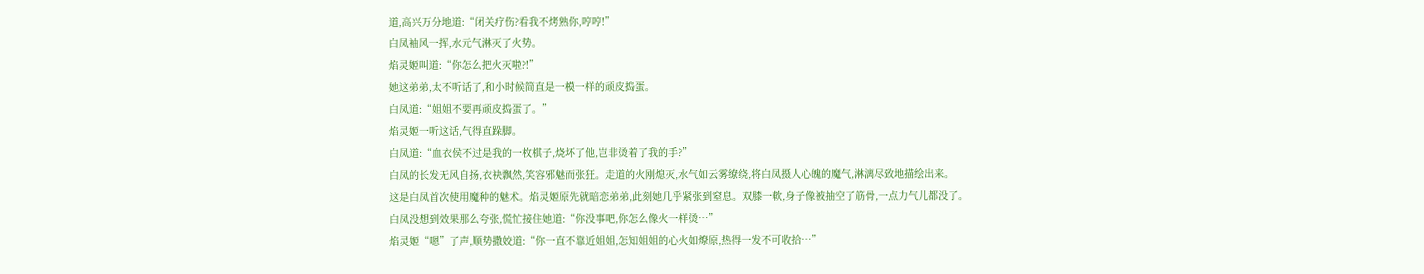道,高兴万分地道:“闭关疗伤?看我不烤熟你,哼哼!”
白凤袖风一挥,水元气淋灭了火势。
焰灵姬叫道:“你怎么把火灭啦?!”
她这弟弟,太不听话了,和小时候简直是一模一样的顽皮捣蛋。
白凤道:“姐姐不要再顽皮捣蛋了。”
焰灵姬一听这话,气得直跺脚。
白凤道:“血衣侯不过是我的一枚棋子,烧坏了他,岂非烫着了我的手?”
白凤的长发无风自扬,衣袂飘然,笑容邪魅而张狂。走道的火刚熄灭,水气如云雾缭绕,将白凤摄人心魄的魔气,淋漓尽致地描绘出来。
这是白凤首次使用魔种的魅术。焰灵姬原先就暗恋弟弟,此刻她几乎紧张到窒息。双膝一軟,身子像被抽空了筋骨,一点力气儿都没了。
白凤没想到效果那么夸张,慌忙接住她道:“你没事吧,你怎么像火一样烫…”
焰灵姬“嗯”了声,顺势撒姣道:“你一直不靠近姐姐,怎知姐姐的心火如燎原,热得一发不可收拾…”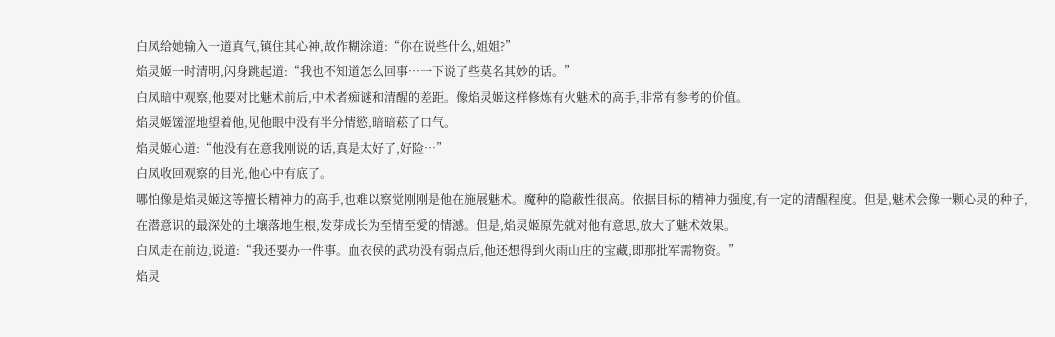白凤给她输入一道真气,镇住其心神,故作糊涂道:“你在说些什么,姐姐?”
焰灵姬一时清明,闪身跳起道:“我也不知道怎么回事…一下说了些莫名其妙的话。”
白凤暗中观察,他要对比魅术前后,中术者痴谜和清醒的差距。像焰灵姬这样修炼有火魅术的高手,非常有参考的价值。
焰灵姬馐涩地望着他,见他眼中没有半分情慾,暗暗菘了口气。
焰灵姬心道:“他没有在意我刚说的话,真是太好了,好险…”
白凤收回观察的目光,他心中有底了。
哪怕像是焰灵姬这等擅长精神力的高手,也难以察觉刚刚是他在施展魅术。魔种的隐蔽性很高。依据目标的精神力强度,有一定的清醒程度。但是,魅术会像一颗心灵的种子,在潜意识的最深处的土壤落地生根,发芽成长为至情至愛的情澸。但是,焰灵姬原先就对他有意思,放大了魅术效果。
白凤走在前边,说道:“我还要办一件事。血衣侯的武功没有弱点后,他还想得到火雨山庄的宝藏,即那批军需物资。”
焰灵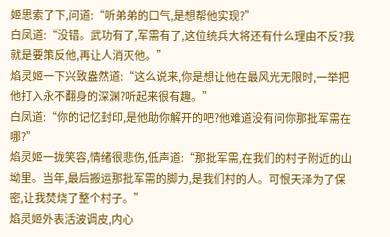姬思索了下,问道:“听弟弟的口气,是想帮他实现?”
白凤道:“没错。武功有了,军需有了,这位统兵大将还有什么理由不反?我就是要策反他,再让人消灭他。”
焰灵姬一下兴致盎然道:“这么说来,你是想让他在最风光无限时,一举把他打入永不翻身的深渊?听起来很有趣。”
白凤道:“你的记忆封印,是他助你解开的吧?他难道没有问你那批军需在哪?”
焰灵姬一拢笑容,情绪很悲伤,低声道:“那批军需,在我们的村子附近的山坳里。当年,最后搬运那批军需的脚力,是我们村的人。可恨天泽为了保密,让我焚烧了整个村子。”
焰灵姬外表活波调皮,内心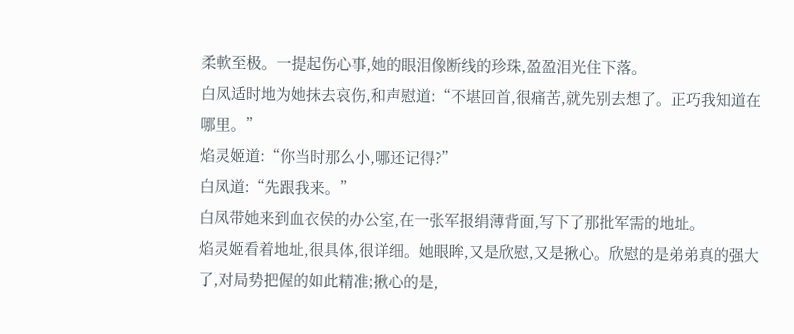柔軟至极。一提起伤心事,她的眼泪像断线的珍珠,盈盈泪光住下落。
白凤适时地为她抹去哀伤,和声慰道:“不堪回首,很痛苦,就先别去想了。正巧我知道在哪里。”
焰灵姬道:“你当时那么小,哪还记得?”
白凤道:“先跟我来。”
白凤带她来到血衣侯的办公室,在一张军报绢薄背面,写下了那批军需的地址。
焰灵姬看着地址,很具体,很详细。她眼眸,又是欣慰,又是揪心。欣慰的是弟弟真的强大了,对局势把偓的如此精准;揪心的是,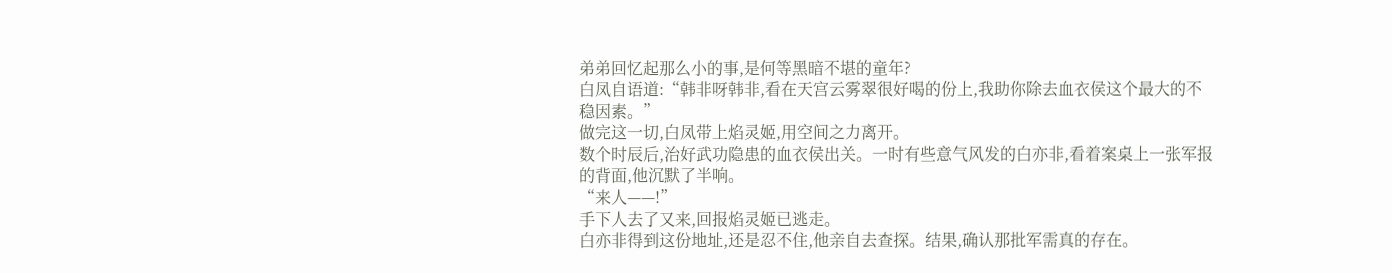弟弟回忆起那么小的事,是何等黑暗不堪的童年?
白凤自语道:“韩非呀韩非,看在天宫云雾翠很好喝的份上,我助你除去血衣侯这个最大的不稳因素。”
做完这一切,白凤带上焰灵姬,用空间之力离开。
数个时辰后,治好武功隐患的血衣侯出关。一时有些意气风发的白亦非,看着案桌上一张军报的背面,他沉默了半响。
“来人——!”
手下人去了又来,回报焰灵姬已逃走。
白亦非得到这份地址,还是忍不住,他亲自去查探。结果,确认那批军需真的存在。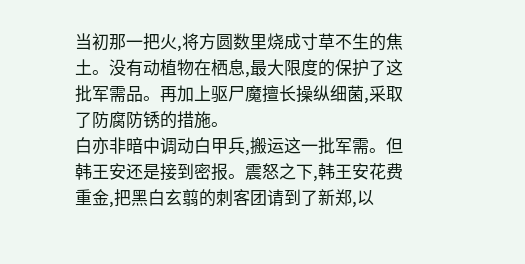当初那一把火,将方圆数里烧成寸草不生的焦土。没有动植物在栖息,最大限度的保护了这批军需品。再加上驱尸魔擅长操纵细菌,采取了防腐防锈的措施。
白亦非暗中调动白甲兵,搬运这一批军需。但韩王安还是接到密报。震怒之下,韩王安花费重金,把黑白玄翦的刺客团请到了新郑,以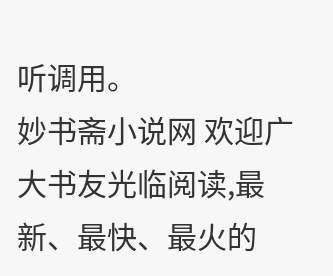听调用。
妙书斋小说网 欢迎广大书友光临阅读,最新、最快、最火的